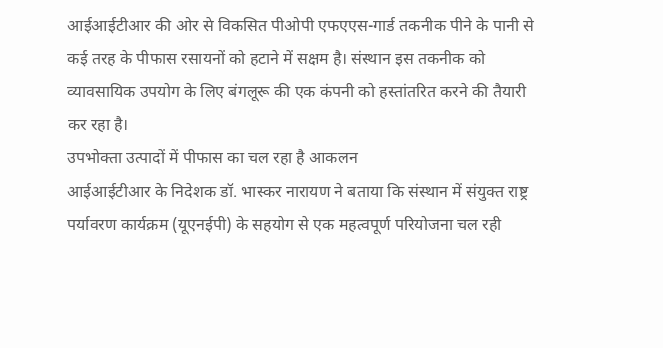आईआईटीआर की ओर से विकसित पीओपी एफएएस-गार्ड तकनीक पीने के पानी से कई तरह के पीफास रसायनों को हटाने में सक्षम है। संस्थान इस तकनीक को व्यावसायिक उपयोग के लिए बंगलूरू की एक कंपनी को हस्तांतरित करने की तैयारी कर रहा है।
उपभोक्ता उत्पादों में पीफास का चल रहा है आकलन
आईआईटीआर के निदेशक डॉ. भास्कर नारायण ने बताया कि संस्थान में संयुक्त राष्ट्र पर्यावरण कार्यक्रम (यूएनईपी) के सहयोग से एक महत्वपूर्ण परियोजना चल रही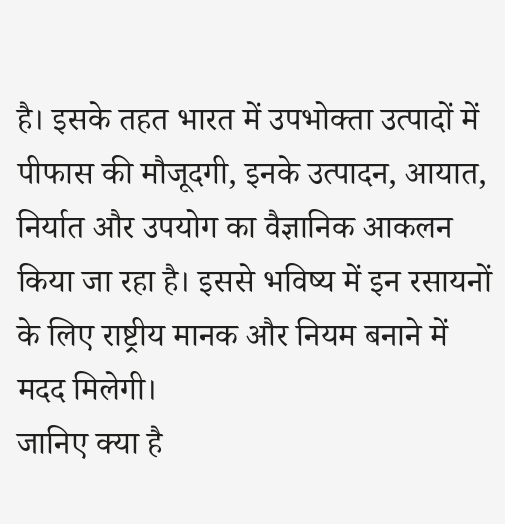है। इसके तहत भारत में उपभोक्ता उत्पादों में पीफास की मौजूदगी, इनके उत्पादन, आयात, निर्यात और उपयोग का वैज्ञानिक आकलन किया जा रहा है। इससे भविष्य में इन रसायनों के लिए राष्ट्रीय मानक और नियम बनाने में मदद मिलेगी।
जानिए क्या है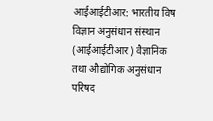आईआईटीआर: भारतीय विष विज्ञान अनुसंधान संस्थान (आईआईटीआर) वैज्ञानिक तथा औद्योगिक अनुसंधान परिषद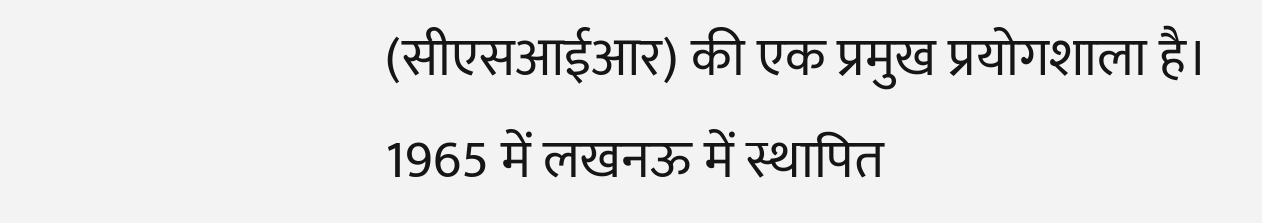(सीएसआईआर) की एक प्रमुख प्रयोगशाला है। 1965 में लखनऊ में स्थापित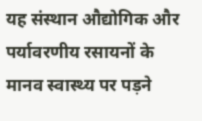यह संस्थान औद्योगिक और पर्यावरणीय रसायनों के मानव स्वास्थ्य पर पड़ने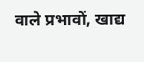वाले प्रभावों, खाद्य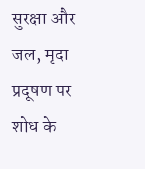सुरक्षा और जल, मृदा प्रदूषण पर शोध के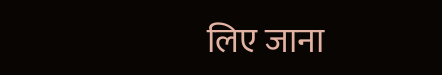लिए जाना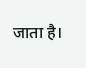जाता है।